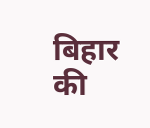बिहार की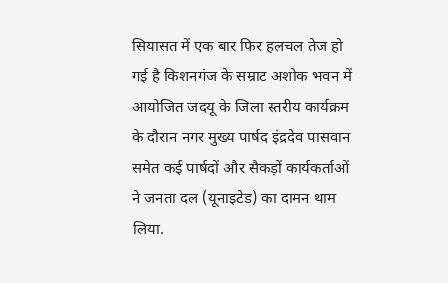सियासत में एक बार फिर हलचल तेज हो गई है किशनगंज के सम्राट अशोक भवन में आयोजित जदयू के जिला स्तरीय कार्यक्रम के दौरान नगर मुख्य पार्षद इंद्रदेव पासवान समेत कई पार्षदों और सैकड़ों कार्यकर्ताओं ने जनता दल (यूनाइटेड) का दामन थाम लिया.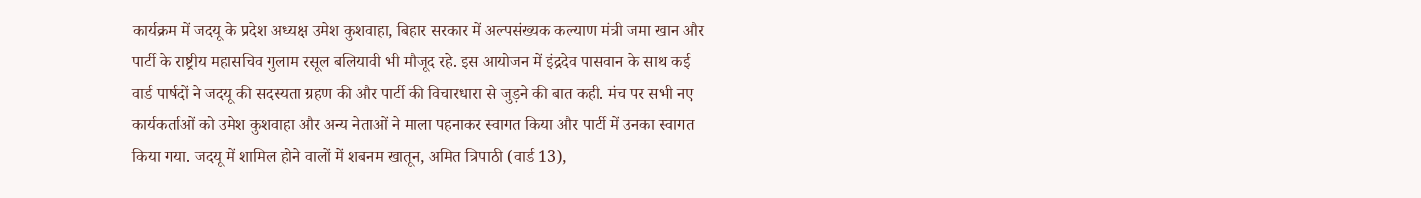कार्यक्रम में जदयू के प्रदेश अध्यक्ष उमेश कुशवाहा, बिहार सरकार में अल्पसंख्यक कल्याण मंत्री जमा खान और पार्टी के राष्ट्रीय महासचिव गुलाम रसूल बलियावी भी मौजूद रहे. इस आयोजन में इंद्रदेव पासवान के साथ कई वार्ड पार्षदों ने जदयू की सदस्यता ग्रहण की और पार्टी की विचारधारा से जुड़ने की बात कही. मंच पर सभी नए कार्यकर्ताओं को उमेश कुशवाहा और अन्य नेताओं ने माला पहनाकर स्वागत किया और पार्टी में उनका स्वागत किया गया. जदयू में शामिल होने वालों में शबनम खातून, अमित त्रिपाठी (वार्ड 13),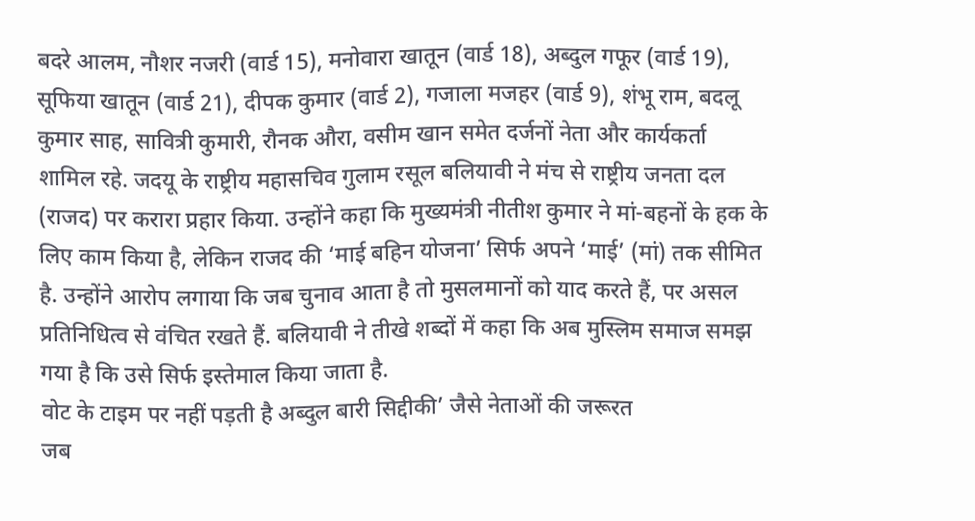बदरे आलम, नौशर नजरी (वार्ड 15), मनोवारा खातून (वार्ड 18), अब्दुल गफूर (वार्ड 19), सूफिया खातून (वार्ड 21), दीपक कुमार (वार्ड 2), गजाला मजहर (वार्ड 9), शंभू राम, बदलू कुमार साह, सावित्री कुमारी, रौनक औरा, वसीम खान समेत दर्जनों नेता और कार्यकर्ता शामिल रहे. जदयू के राष्ट्रीय महासचिव गुलाम रसूल बलियावी ने मंच से राष्ट्रीय जनता दल (राजद) पर करारा प्रहार किया. उन्होंने कहा कि मुख्यमंत्री नीतीश कुमार ने मां-बहनों के हक के लिए काम किया है, लेकिन राजद की ‘माई बहिन योजना’ सिर्फ अपने ‘माई’ (मां) तक सीमित है. उन्होंने आरोप लगाया कि जब चुनाव आता है तो मुसलमानों को याद करते हैं, पर असल प्रतिनिधित्व से वंचित रखते हैं. बलियावी ने तीखे शब्दों में कहा कि अब मुस्लिम समाज समझ गया है कि उसे सिर्फ इस्तेमाल किया जाता है.
वोट के टाइम पर नहीं पड़ती है अब्दुल बारी सिद्दीकी’ जैसे नेताओं की जरूरत
जब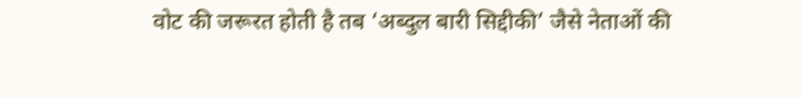वोट की जरूरत होती है तब ‘अब्दुल बारी सिद्दीकी’ जैसे नेताओं की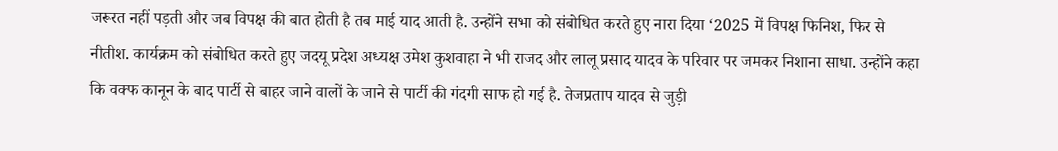जरूरत नहीं पड़ती और जब विपक्ष की बात होती है तब माई याद आती है. उन्होंने सभा को संबोधित करते हुए नारा दिया ‘2025 में विपक्ष फिनिश, फिर से नीतीश. कार्यक्रम को संबोधित करते हुए जदयू प्रदेश अध्यक्ष उमेश कुशवाहा ने भी राजद और लालू प्रसाद यादव के परिवार पर जमकर निशाना साधा. उन्होंने कहा कि वक्फ कानून के बाद पार्टी से बाहर जाने वालों के जाने से पार्टी की गंदगी साफ हो गई है. तेजप्रताप यादव से जुड़ी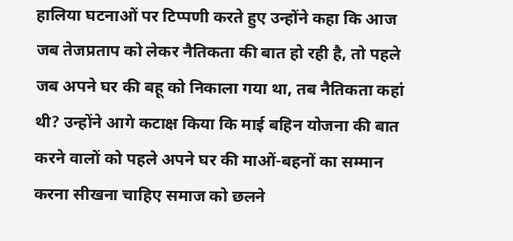हालिया घटनाओं पर टिप्पणी करते हुए उन्होंने कहा कि आज जब तेजप्रताप को लेकर नैतिकता की बात हो रही है, तो पहले जब अपने घर की बहू को निकाला गया था, तब नैतिकता कहां थी? उन्होंने आगे कटाक्ष किया कि माई बहिन योजना की बात करने वालों को पहले अपने घर की माओं-बहनों का सम्मान करना सीखना चाहिए समाज को छलने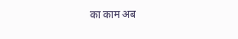का काम अब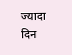ज्यादा दिन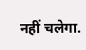नहीं चलेगा.